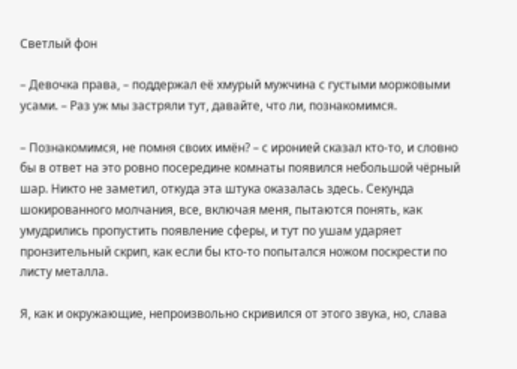Светлый фон

– Девочка права, – поддержал её хмурый мужчина с густыми моржовыми усами. – Раз уж мы застряли тут, давайте, что ли, познакомимся.

– Познакомимся, не помня своих имён? – с иронией сказал кто-то, и словно бы в ответ на это ровно посередине комнаты появился небольшой чёрный шар. Никто не заметил, откуда эта штука оказалась здесь. Секунда шокированного молчания, все, включая меня, пытаются понять, как умудрились пропустить появление сферы, и тут по ушам ударяет пронзительный скрип, как если бы кто-то попытался ножом поскрести по листу металла.

Я, как и окружающие, непроизвольно скривился от этого звука, но, слава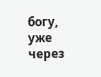богу, уже через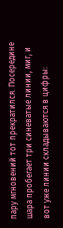пару мгновений тот прекратился. Посередине шара пробегает три синеватые линии, миг, и вот уже линии складываются в цифры: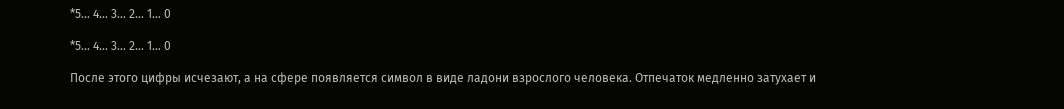*5… 4… 3… 2… 1… 0

*5… 4… 3… 2… 1… 0

После этого цифры исчезают, а на сфере появляется символ в виде ладони взрослого человека. Отпечаток медленно затухает и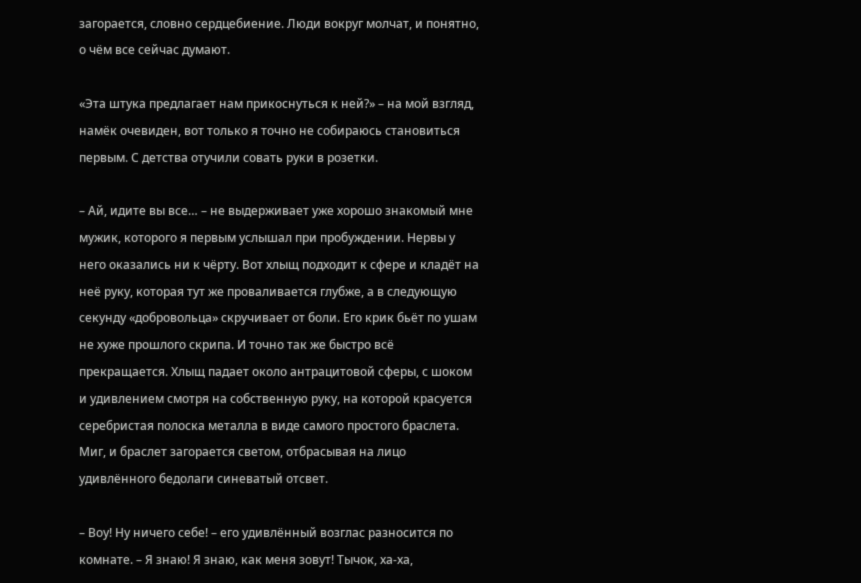загорается, словно сердцебиение. Люди вокруг молчат, и понятно, о чём все сейчас думают.

«Эта штука предлагает нам прикоснуться к ней?» – на мой взгляд, намёк очевиден, вот только я точно не собираюсь становиться первым. С детства отучили совать руки в розетки.

– Ай, идите вы все… – не выдерживает уже хорошо знакомый мне мужик, которого я первым услышал при пробуждении. Нервы у него оказались ни к чёрту. Вот хлыщ подходит к сфере и кладёт на неё руку, которая тут же проваливается глубже, а в следующую секунду «добровольца» скручивает от боли. Его крик бьёт по ушам не хуже прошлого скрипа. И точно так же быстро всё прекращается. Хлыщ падает около антрацитовой сферы, с шоком и удивлением смотря на собственную руку, на которой красуется серебристая полоска металла в виде самого простого браслета. Миг, и браслет загорается светом, отбрасывая на лицо удивлённого бедолаги синеватый отсвет.

– Воу! Ну ничего себе! – его удивлённый возглас разносится по комнате. – Я знаю! Я знаю, как меня зовут! Тычок, ха-ха,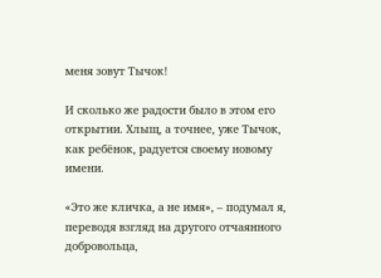меня зовут Тычок!

И сколько же радости было в этом его открытии. Хлыщ, а точнее, уже Тычок, как ребёнок, радуется своему новому имени.

«Это же кличка, а не имя», – подумал я, переводя взгляд на другого отчаянного добровольца,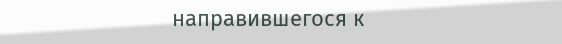направившегося к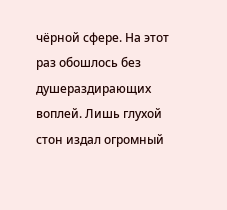чёрной сфере. На этот раз обошлось без душераздирающих воплей. Лишь глухой стон издал огромный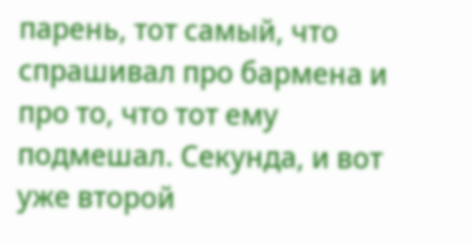парень, тот самый, что спрашивал про бармена и про то, что тот ему подмешал. Секунда, и вот уже второй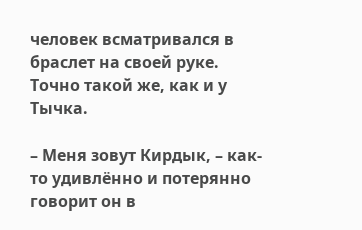человек всматривался в браслет на своей руке. Точно такой же, как и у Тычка.

– Меня зовут Кирдык, – как-то удивлённо и потерянно говорит он в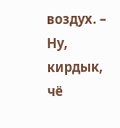воздух. – Ну, кирдык, чё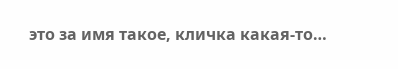это за имя такое, кличка какая-то…